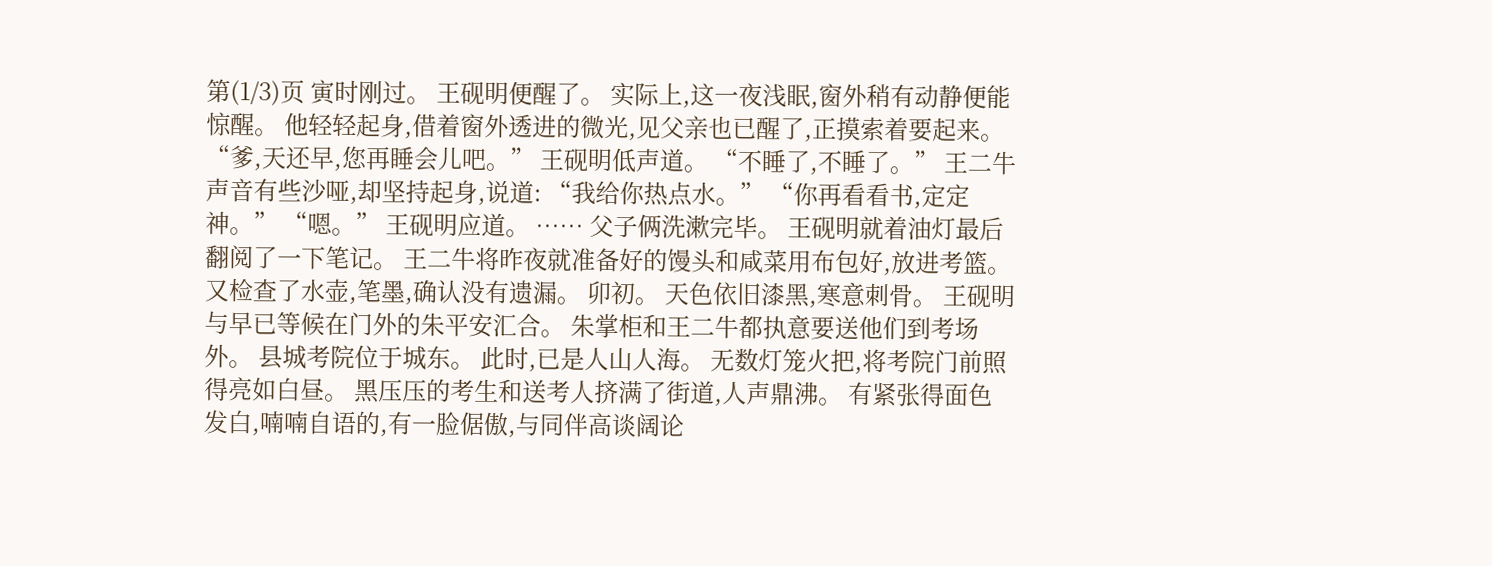第(1/3)页 寅时刚过。 王砚明便醒了。 实际上,这一夜浅眠,窗外稍有动静便能惊醒。 他轻轻起身,借着窗外透进的微光,见父亲也已醒了,正摸索着要起来。 “爹,天还早,您再睡会儿吧。” 王砚明低声道。 “不睡了,不睡了。” 王二牛声音有些沙哑,却坚持起身,说道: “我给你热点水。” “你再看看书,定定神。” “嗯。” 王砚明应道。 …… 父子俩洗漱完毕。 王砚明就着油灯最后翻阅了一下笔记。 王二牛将昨夜就准备好的馒头和咸菜用布包好,放进考篮。 又检查了水壶,笔墨,确认没有遗漏。 卯初。 天色依旧漆黑,寒意刺骨。 王砚明与早已等候在门外的朱平安汇合。 朱掌柜和王二牛都执意要送他们到考场外。 县城考院位于城东。 此时,已是人山人海。 无数灯笼火把,将考院门前照得亮如白昼。 黑压压的考生和送考人挤满了街道,人声鼎沸。 有紧张得面色发白,喃喃自语的,有一脸倨傲,与同伴高谈阔论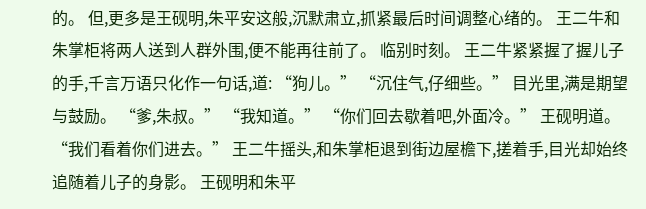的。 但,更多是王砚明,朱平安这般,沉默肃立,抓紧最后时间调整心绪的。 王二牛和朱掌柜将两人送到人群外围,便不能再往前了。 临别时刻。 王二牛紧紧握了握儿子的手,千言万语只化作一句话,道: “狗儿。” “沉住气,仔细些。” 目光里,满是期望与鼓励。 “爹,朱叔。” “我知道。” “你们回去歇着吧,外面冷。” 王砚明道。 “我们看着你们进去。” 王二牛摇头,和朱掌柜退到街边屋檐下,搓着手,目光却始终追随着儿子的身影。 王砚明和朱平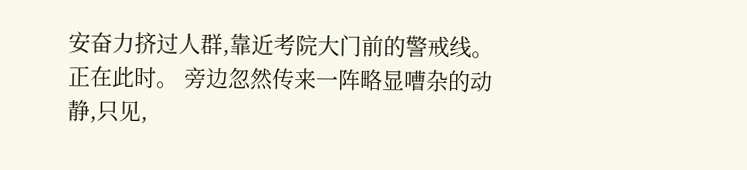安奋力挤过人群,靠近考院大门前的警戒线。 正在此时。 旁边忽然传来一阵略显嘈杂的动静,只见,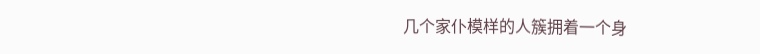几个家仆模样的人簇拥着一个身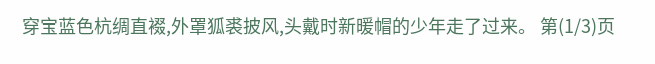穿宝蓝色杭绸直裰,外罩狐裘披风,头戴时新暖帽的少年走了过来。 第(1/3)页